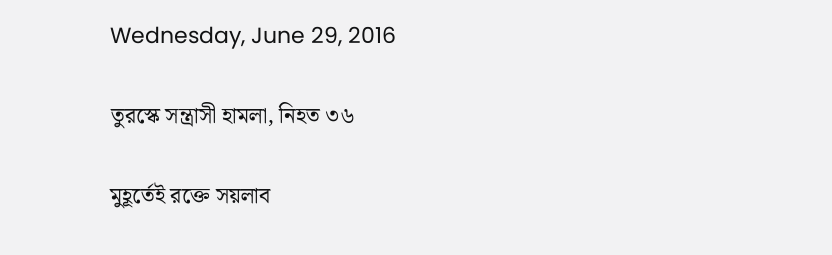Wednesday, June 29, 2016

তুরস্কে সন্ত্রাসী হামলা, নিহত ৩৬

মুহূর্তেই রক্তে সয়লাব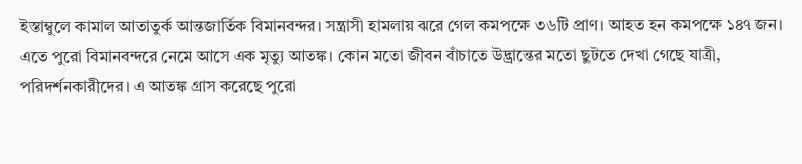ইস্তাম্বুলে কামাল আতাতুর্ক আন্তজার্তিক বিমানবন্দর। সন্ত্রাসী হামলায় ঝরে গেল কমপক্ষে ৩৬টি প্রাণ। আহত হন কমপক্ষে ১৪৭ জন। এতে পুরো বিমানবন্দরে নেমে আসে এক মৃত্যু আতঙ্ক। কোন মতো জীবন বাঁচাতে উদ্ভ্রান্তের মতো ছুটতে দেখা গেছে যাত্রী, পরিদর্শনকারীদের। এ আতঙ্ক গ্রাস করেছে পুরো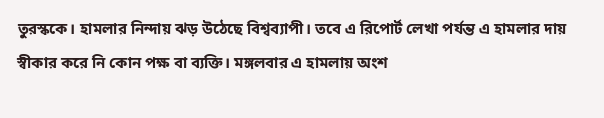তুরস্ককে। হামলার নিন্দায় ঝড় উঠেছে বিশ্বব্যাপী। তবে এ রিপোর্ট লেখা পর্যন্ত এ হামলার দায় স্বীকার করে নি কোন পক্ষ বা ব্যক্তি। মঙ্গলবার এ হামলায় অংশ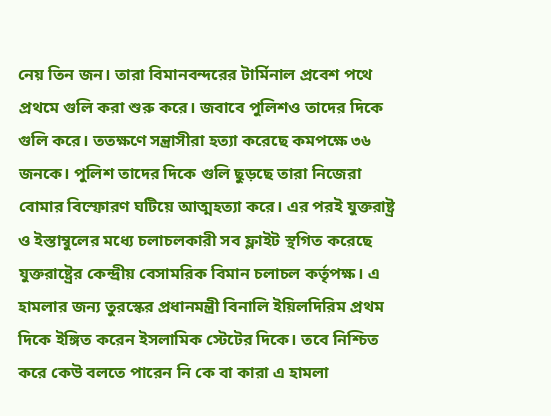নেয় তিন জন। তারা বিমানবন্দরের টার্মিনাল প্রবেশ পথে প্রথমে গুলি করা শুরু করে। জবাবে পুলিশও তাদের দিকে গুলি করে। ততক্ষণে সন্ত্রাসীরা হত্যা করেছে কমপক্ষে ৩৬ জনকে। পুলিশ তাদের দিকে গুলি ছুড়ছে তারা নিজেরা বোমার বিস্ফোরণ ঘটিয়ে আত্মহত্যা করে। এর পরই যুক্তরাষ্ট্র ও ইস্তাম্বুলের মধ্যে চলাচলকারী সব ফ্লাইট স্থগিত করেছে যুক্তরাষ্ট্রের কেন্দ্রীয় বেসামরিক বিমান চলাচল কর্তৃপক্ষ। এ হামলার জন্য তুরস্কের প্রধানমন্ত্রী বিনালি ইয়িলদিরিম প্রথম দিকে ইঙ্গিত করেন ইসলামিক স্টেটের দিকে। তবে নিশ্চিত করে কেউ বলতে পারেন নি কে বা কারা এ হামলা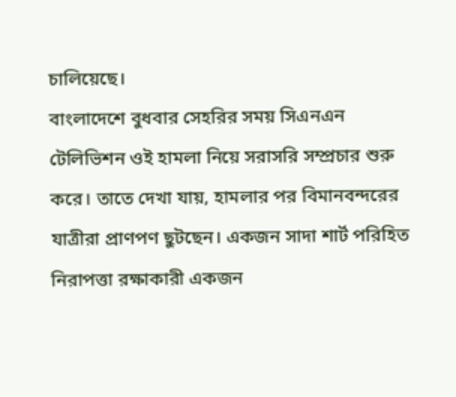চালিয়েছে।
বাংলাদেশে বুধবার সেহরির সময় সিএনএন টেলিভিশন ওই হামলা নিয়ে সরাসরি সম্প্রচার শুরু করে। তাতে দেখা যায়, হামলার পর বিমানবন্দরের যাত্রীরা প্রাণপণ ছুটছেন। একজন সাদা শার্ট পরিহিত নিরাপত্তা রক্ষাকারী একজন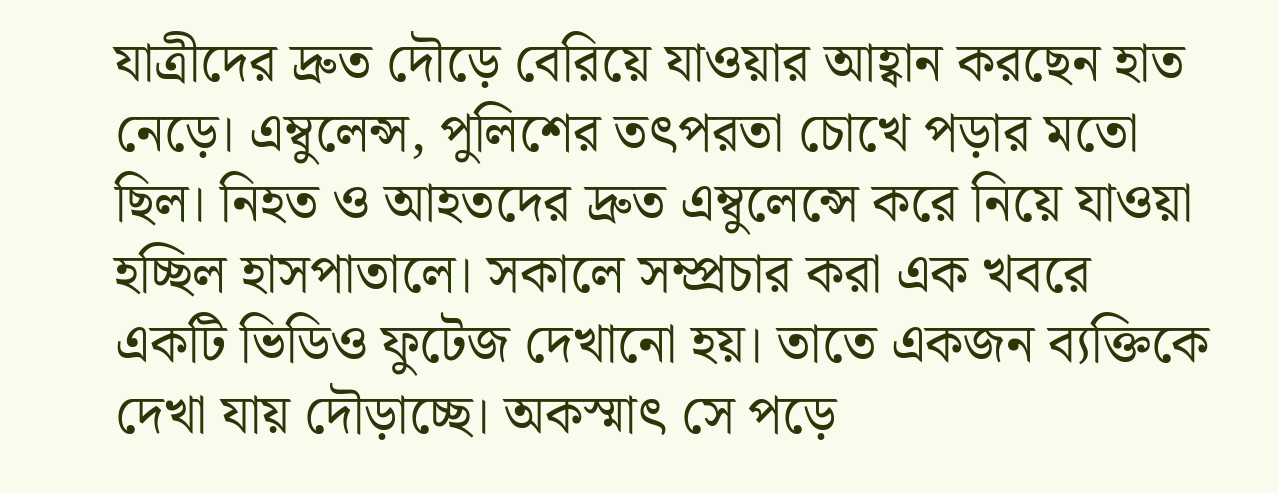যাত্রীদের দ্রুত দৌড়ে বেরিয়ে যাওয়ার আহ্বান করছেন হাত নেড়ে। এম্বুলেন্স, পুলিশের তৎপরতা চোখে পড়ার মতো ছিল। নিহত ও আহতদের দ্রুত এম্বুলেন্সে করে নিয়ে যাওয়া হচ্ছিল হাসপাতালে। সকালে সম্প্রচার করা এক খবরে একটি ভিডিও ফুটেজ দেখানো হয়। তাতে একজন ব্যক্তিকে দেখা যায় দৌড়াচ্ছে। অকস্মাৎ সে পড়ে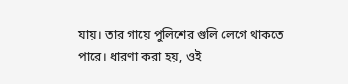যায়। তার গায়ে পুলিশের গুলি লেগে থাকতে পারে। ধারণা করা হয়, ওই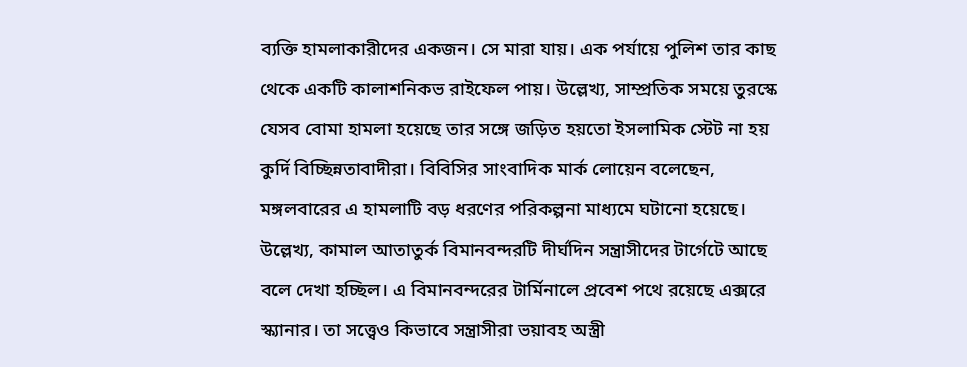ব্যক্তি হামলাকারীদের একজন। সে মারা যায়। এক পর্যায়ে পুলিশ তার কাছ থেকে একটি কালাশনিকভ রাইফেল পায়। উল্লেখ্য, সাম্প্রতিক সময়ে তুরস্কে যেসব বোমা হামলা হয়েছে তার সঙ্গে জড়িত হয়তো ইসলামিক স্টেট না হয় কুর্দি বিচ্ছিন্নতাবাদীরা। বিবিসির সাংবাদিক মার্ক লোয়েন বলেছেন, মঙ্গলবারের এ হামলাটি বড় ধরণের পরিকল্পনা মাধ্যমে ঘটানো হয়েছে। উল্লেখ্য, কামাল আতাতুর্ক বিমানবন্দরটি দীর্ঘদিন সন্ত্রাসীদের টার্গেটে আছে বলে দেখা হচ্ছিল। এ বিমানবন্দরের টার্মিনালে প্রবেশ পথে রয়েছে এক্সরে স্ক্যানার। তা সত্ত্বেও কিভাবে সন্ত্রাসীরা ভয়াবহ অস্ত্রী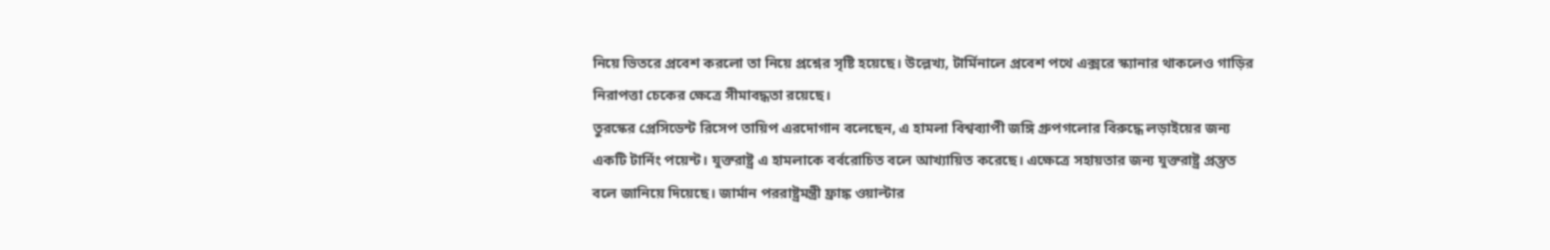নিয়ে ভিতরে প্রবেশ করলো তা নিয়ে প্রশ্নের সৃষ্টি হয়েছে। উল্লেখ্য, টার্মিনালে প্রবেশ পথে এক্সরে স্ক্যানার থাকলেও গাড়ির নিরাপত্তা চেকের ক্ষেত্রে সীমাবদ্ধতা রয়েছে।
তুরস্কের প্রেসিডেন্ট রিসেপ তায়িপ এরদোগান বলেছেন, এ হামলা বিশ্বব্যাপী জঙ্গি গ্রুপগলোর বিরুদ্ধে লড়াইয়ের জন্য একটি টার্নিং পয়েন্ট। যুক্তরাষ্ট্র এ হামলাকে বর্বরোচিত বলে আখ্যায়িত করেছে। এক্ষেত্রে সহায়তার জন্য যুক্তরাষ্ট্র প্রস্তুত বলে জানিয়ে দিয়েছে। জার্মান পররাষ্ট্রমন্ত্রী ফ্রাঙ্ক ওয়াল্টার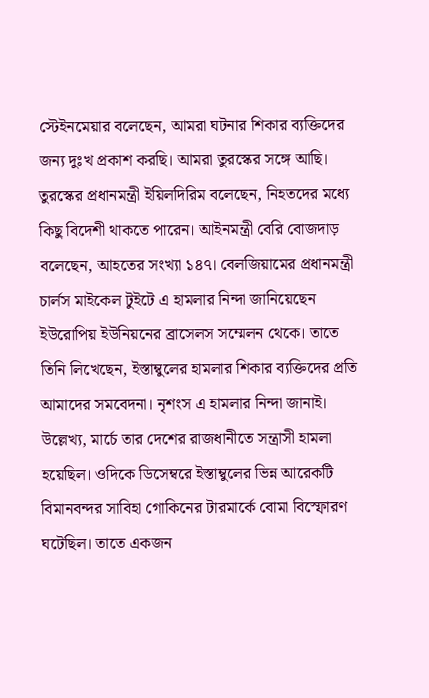স্টেইনমেয়ার বলেছেন, আমরা ঘটনার শিকার ব্যক্তিদের জন্য দুঃখ প্রকাশ করছি। আমরা তুরস্কের সঙ্গে আছি। তুরস্কের প্রধানমন্ত্রী ইয়িলদিরিম বলেছেন, নিহতদের মধ্যে কিছু বিদেশী থাকতে পারেন। আইনমন্ত্রী বেরি বোজদাড় বলেছেন, আহতের সংখ্যা ১৪৭। বেলজিয়ামের প্রধানমন্ত্রী চার্লস মাইকেল টুইটে এ হামলার নিন্দা জানিয়েছেন ইউরোপিয় ইউনিয়নের ব্রাসেলস সম্মেলন থেকে। তাতে তিনি লিখেছেন, ইস্তাম্বুলের হামলার শিকার ব্যক্তিদের প্রতি আমাদের সমবেদনা। নৃশংস এ হামলার নিন্দা জানাই। উল্লেখ্য, মার্চে তার দেশের রাজধানীতে সন্ত্রাসী হামলা হয়েছিল। ওদিকে ডিসেম্বরে ইস্তাম্বুলের ভিন্ন আরেকটি বিমানবন্দর সাবিহা গোকিনের টারমার্কে বোমা বিস্ফোরণ ঘটেছিল। তাতে একজন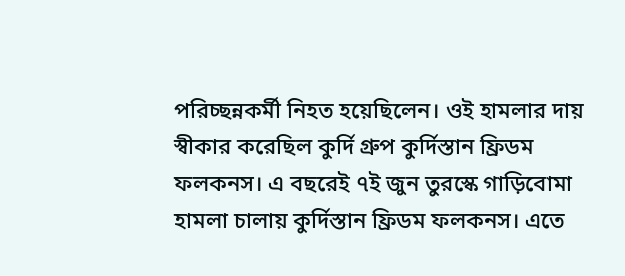পরিচ্ছন্নকর্মী নিহত হয়েছিলেন। ওই হামলার দায় স্বীকার করেছিল কুর্দি গ্রুপ কুর্দিস্তান ফ্রিডম ফলকনস। এ বছরেই ৭ই জুন তুরস্কে গাড়িবোমা হামলা চালায় কুর্দিস্তান ফ্রিডম ফলকনস। এতে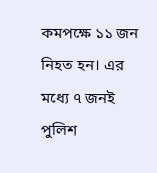কমপক্ষে ১১ জন নিহত হন। এর মধ্যে ৭ জনই পুলিশ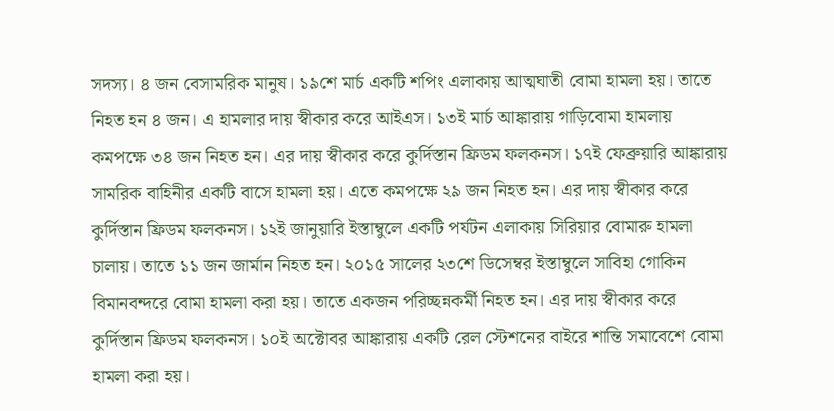সদস্য। ৪ জন বেসামরিক মানুষ। ১৯শে মার্চ একটি শপিং এলাকায় আত্মঘাতী বোমা হামলা হয়। তাতে নিহত হন ৪ জন। এ হামলার দায় স্বীকার করে আইএস। ১৩ই মার্চ আঙ্কারায় গাড়িবোমা হামলায় কমপক্ষে ৩৪ জন নিহত হন। এর দায় স্বীকার করে কুর্দিস্তান ফ্রিডম ফলকনস। ১৭ই ফেব্রুয়ারি আঙ্কারায় সামরিক বাহিনীর একটি বাসে হামলা হয়। এতে কমপক্ষে ২৯ জন নিহত হন। এর দায় স্বীকার করে কুর্দিস্তান ফ্রিডম ফলকনস। ১২ই জানুয়ারি ইস্তাম্বুলে একটি পর্যটন এলাকায় সিরিয়ার বোমারু হামলা চালায়। তাতে ১১ জন জার্মান নিহত হন। ২০১৫ সালের ২৩শে ডিসেম্বর ইস্তাম্বুলে সাবিহা গোকিন বিমানবন্দরে বোমা হামলা করা হয়। তাতে একজন পরিচ্ছন্নকর্মী নিহত হন। এর দায় স্বীকার করে কুর্দিস্তান ফ্রিডম ফলকনস। ১০ই অক্টোবর আঙ্কারায় একটি রেল স্টেশনের বাইরে শান্তি সমাবেশে বোমা হামলা করা হয়।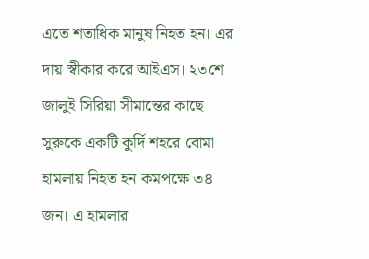এতে শতাধিক মানুষ নিহত হন। এর দায় স্বীকার করে আইএস। ২৩শে জালুই সিরিয়া সীমান্তের কাছে সুরুকে একটি কুর্দি শহরে বোমা হামলায় নিহত হন কমপক্ষে ৩৪ জন। এ হামলার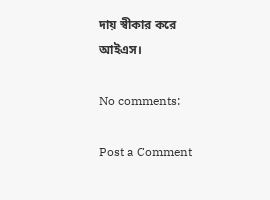দায় স্বীকার করে আইএস।

No comments:

Post a Comment